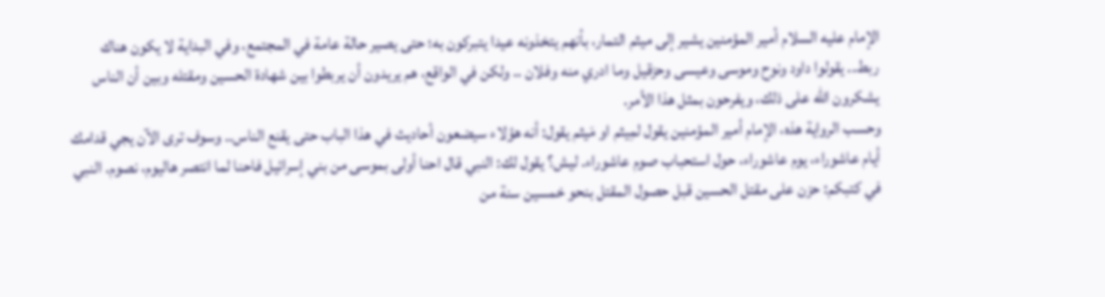الإمام عليه السلام أمير المؤمنين يشير إلى ميثم التمار، بأنهم يتخذونه عيدا يتبركون به؛ حتى يصير حالة عامة في المجتمع، وفي البداية لا يكون هناك ربط.. يقولوا داود ونوح وموسى وعيسى وحزقيل وما ادري منه وفلان .. ولكن في الواقع، هم يريدون أن يربطوا بين شهادة الحسين ومقتله وبين أن الناس يشكرون الله على ذلك، ويفرحون بمثل هذا الأمر.
وحسب الرواية هذه، الإمام أمير المؤمنين يقول لمِيثم او مَيثم يقول: أنه هؤلاء سيضعون أحاديث في هذا الباب حتى يقنع الناس.. وسوف ترى الآن يجي قدامك أيام عاشوراء، يوم عاشوراء، حول استحباب صوم عاشوراء. ليش؟ يقول لك: النبي قال احنا أولى بموسى من بني إسرائيل فاحنا لما انتصر هاليوم، نصوم. النبي في كتبكم: حزن على مقتل الحسين قبل حصول المقتل بنحو خمسين سنة من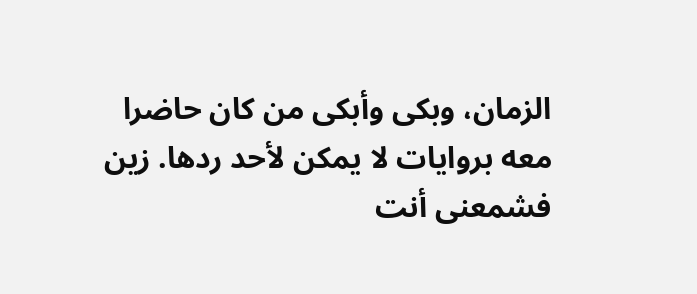الزمان، وبكى وأبكى من كان حاضرا معه بروايات لا يمكن لأحد ردها. زين فشمعنى أنت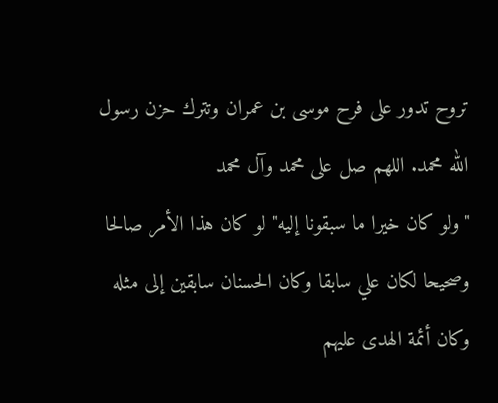تروح تدور على فرح موسى بن عمران وتترك حزن رسول الله محمد. اللهم صل على محمد وآل محمد
"ولو كان خيرا ما سبقونا إليه" لو كان هذا الأمر صالحا وصحيحا لكان علي سابقا وكان الحسنان سابقين إلى مثله وكان أئمة الهدى عليهم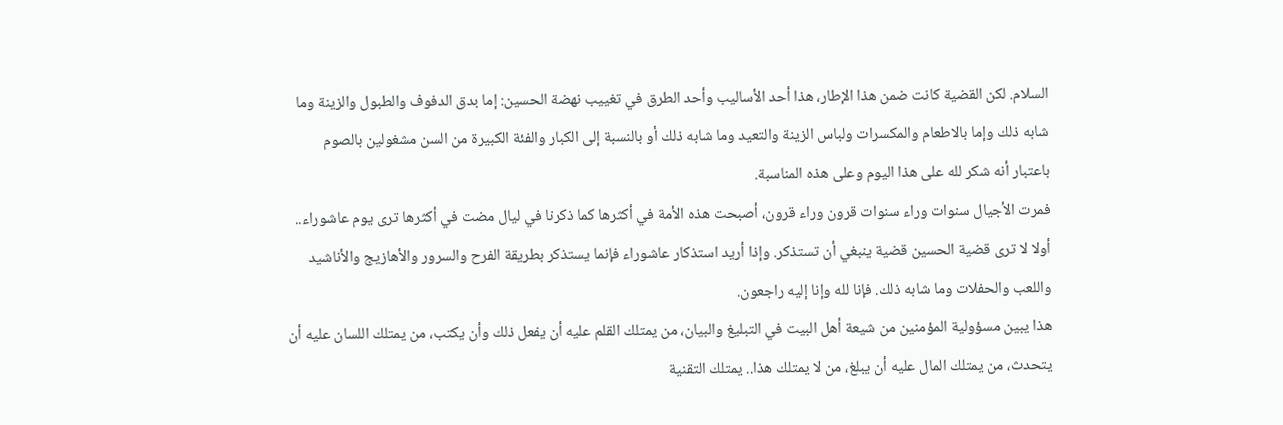السلام. لكن القضية كانت ضمن هذا الإطار، هذا أحد الأساليب وأحد الطرق في تغييب نهضة الحسين: إما بدق الدفوف والطبول والزينة وما شابه ذلك وإما بالاطعام والمكسرات ولباس الزينة والتعيد وما شابه ذلك أو بالنسبة إلى الكبار والفئة الكبيرة من السن مشغولين بالصوم باعتبار أنه شكر لله على هذا اليوم وعلى هذه المناسبة.
فمرت الأجيال سنوات وراء سنوات قرون وراء قرون، أصبحت هذه الأمة في أكثرها كما ذكرنا في ليال مضت في أكثرها ترى يوم عاشوراء.. أولا لا ترى قضية الحسين قضية ينبغي أن تستذكر. وإذا أريد استذكار عاشوراء فإنما يستذكر بطريقة الفرح والسرور والأهازيج والأناشيد واللعب والحفلات وما شابه ذلك. فإنا لله وإنا إليه راجعون.
هذا يبين مسؤولية المؤمنين من شيعة أهل البيت في التبليغ والبيان، من يمتلك القلم عليه أن يفعل ذلك وأن يكتب، من يمتلك اللسان عليه أن يتحدث، من يمتلك المال عليه أن يبلغ، من لا يمتلك هذا.. يمتلك التقنية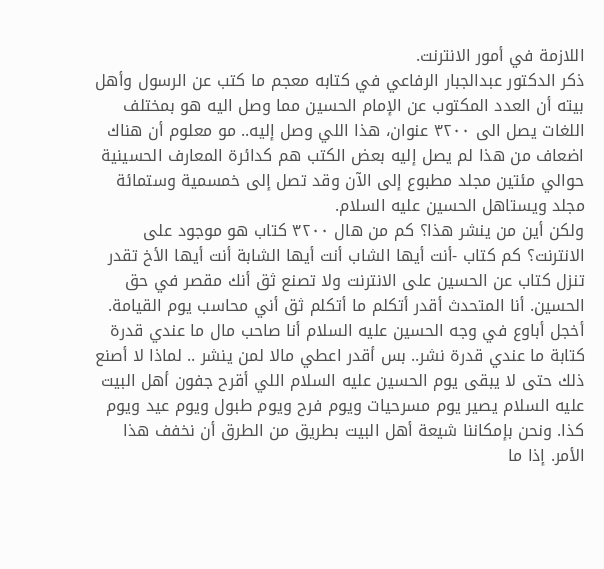اللازمة في أمور الانترنت.
ذكر الدكتور عبدالجبار الرفاعي في كتابه معجم ما كتب عن الرسول وأهل بيته أن العدد المكتوب عن الإمام الحسين مما وصل اليه هو بمختلف اللغات يصل الى ٣٢٠٠ عنوان، هذا اللي وصل إليه.. مو معلوم أن هناك اضعاف من هذا لم يصل إليه بعض الكتب هم كدائرة المعارف الحسينية حوالي مئتين مجلد مطبوع إلى الآن وقد تصل إلى خمسمية وستمائة مجلد ويستاهل الحسين عليه السلام.
ولكن أين من ينشر هذا؟ كم من هال ٣٢٠٠ كتاب هو موجود على الانترنت؟ كم كتاب -أنت أيها الشاب أنت أيها الشابة أنت أيها الأخ تقدر تنزل كتاب عن الحسين على الانترنت ولا تصنع ثق أنك مقصر في حق الحسين. أنا المتحدث أقدر أتكلم ما أتكلم ثق أني محاسب يوم القيامة. أخجل أباوع في وجه الحسين عليه السلام أنا صاحب مال ما عندي قدرة كتابة ما عندي قدرة نشر.. بس أقدر اعطي مالا لمن ينشر .. لماذا لا أصنع ذلك حتى لا يبقى يوم الحسين عليه السلام اللي أقرح جفون أهل البيت عليه السلام يصير يوم مسرحيات ويوم فرح ويوم طبول ويوم عيد ويوم كذا. ونحن بإمكاننا شيعة أهل البيت بطريق من الطرق أن نخفف هذا الأمر. إذا ما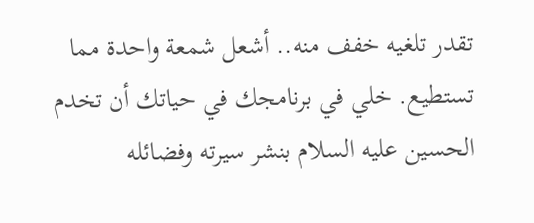تقدر تلغيه خفف منه.. أشعل شمعة واحدة مما تستطيع. خلي في برنامجك في حياتك أن تخدم الحسين عليه السلام بنشر سيرته وفضائله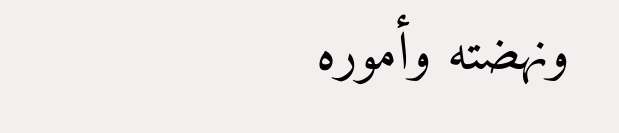ونهضته وأموره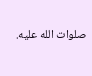صلوات الله عليه.